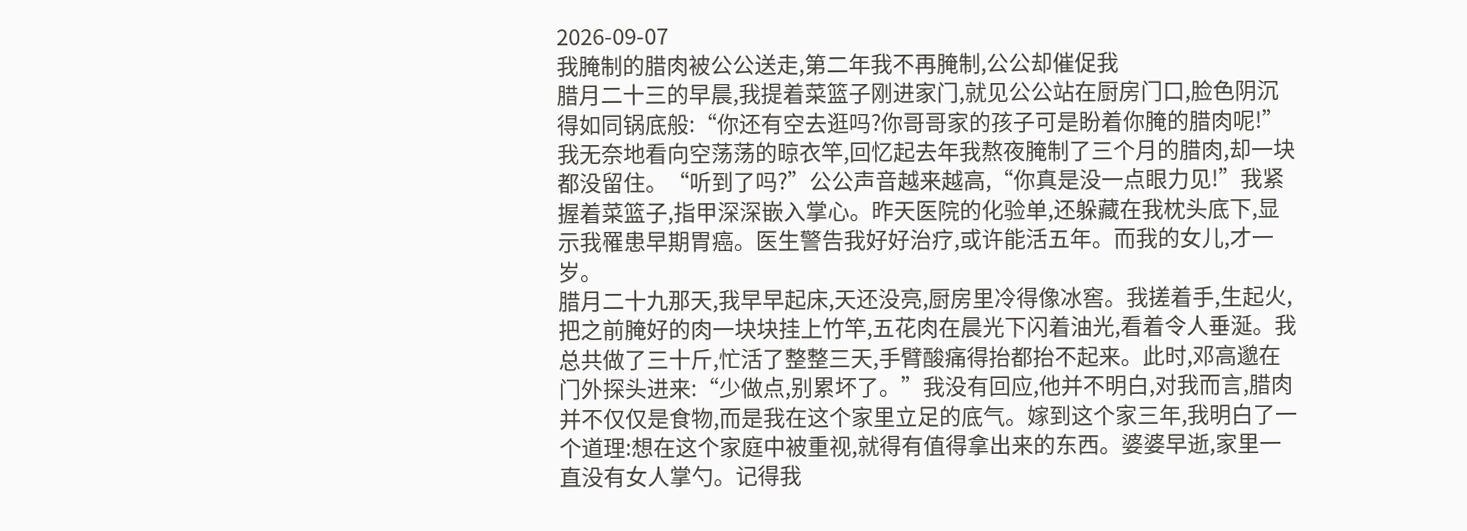2026-09-07
我腌制的腊肉被公公送走,第二年我不再腌制,公公却催促我
腊月二十三的早晨,我提着菜篮子刚进家门,就见公公站在厨房门口,脸色阴沉得如同锅底般:“你还有空去逛吗?你哥哥家的孩子可是盼着你腌的腊肉呢!”我无奈地看向空荡荡的晾衣竿,回忆起去年我熬夜腌制了三个月的腊肉,却一块都没留住。“听到了吗?”公公声音越来越高,“你真是没一点眼力见!”我紧握着菜篮子,指甲深深嵌入掌心。昨天医院的化验单,还躲藏在我枕头底下,显示我罹患早期胃癌。医生警告我好好治疗,或许能活五年。而我的女儿,才一岁。
腊月二十九那天,我早早起床,天还没亮,厨房里冷得像冰窖。我搓着手,生起火,把之前腌好的肉一块块挂上竹竿,五花肉在晨光下闪着油光,看着令人垂涎。我总共做了三十斤,忙活了整整三天,手臂酸痛得抬都抬不起来。此时,邓高邈在门外探头进来:“少做点,别累坏了。”我没有回应,他并不明白,对我而言,腊肉并不仅仅是食物,而是我在这个家里立足的底气。嫁到这个家三年,我明白了一个道理:想在这个家庭中被重视,就得有值得拿出来的东西。婆婆早逝,家里一直没有女人掌勺。记得我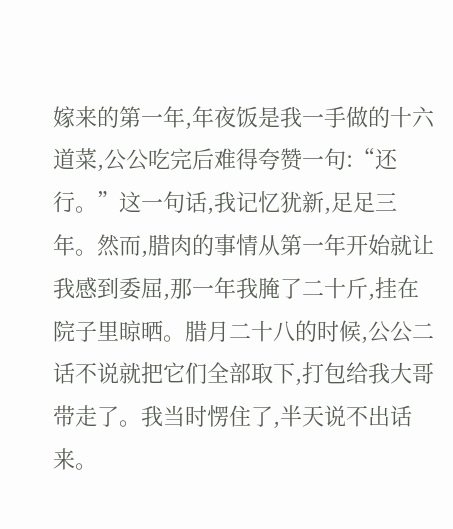嫁来的第一年,年夜饭是我一手做的十六道菜,公公吃完后难得夸赞一句:“还行。”这一句话,我记忆犹新,足足三年。然而,腊肉的事情从第一年开始就让我感到委屈,那一年我腌了二十斤,挂在院子里晾晒。腊月二十八的时候,公公二话不说就把它们全部取下,打包给我大哥带走了。我当时愣住了,半天说不出话来。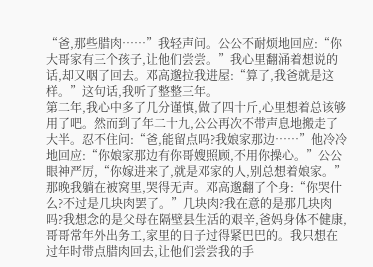“爸,那些腊肉……”我轻声问。公公不耐烦地回应:“你大哥家有三个孩子,让他们尝尝。”我心里翻涌着想说的话,却又咽了回去。邓高邈拉我进屋:“算了,我爸就是这样。”这句话,我听了整整三年。
第二年,我心中多了几分谨慎,做了四十斤,心里想着总该够用了吧。然而到了年二十九,公公再次不带声息地搬走了大半。忍不住问:“爸,能留点吗?我娘家那边……”他冷冷地回应:“你娘家那边有你哥嫂照顾,不用你操心。”公公眼神严厉,“你嫁进来了,就是邓家的人,别总想着娘家。”那晚我躺在被窝里,哭得无声。邓高邈翻了个身:“你哭什么?不过是几块肉罢了。”几块肉?我在意的是那几块肉吗?我想念的是父母在隔壁县生活的艰辛,爸妈身体不健康,哥哥常年外出务工,家里的日子过得紧巴巴的。我只想在过年时带点腊肉回去,让他们尝尝我的手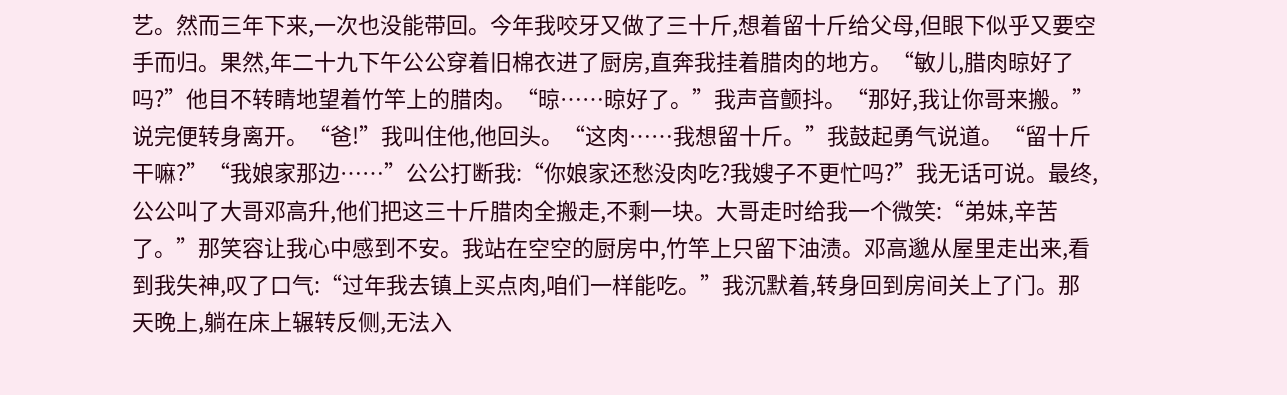艺。然而三年下来,一次也没能带回。今年我咬牙又做了三十斤,想着留十斤给父母,但眼下似乎又要空手而归。果然,年二十九下午公公穿着旧棉衣进了厨房,直奔我挂着腊肉的地方。“敏儿,腊肉晾好了吗?”他目不转睛地望着竹竿上的腊肉。“晾……晾好了。”我声音颤抖。“那好,我让你哥来搬。”说完便转身离开。“爸!”我叫住他,他回头。“这肉……我想留十斤。”我鼓起勇气说道。“留十斤干嘛?”“我娘家那边……”公公打断我:“你娘家还愁没肉吃?我嫂子不更忙吗?”我无话可说。最终,公公叫了大哥邓高升,他们把这三十斤腊肉全搬走,不剩一块。大哥走时给我一个微笑:“弟妹,辛苦了。”那笑容让我心中感到不安。我站在空空的厨房中,竹竿上只留下油渍。邓高邈从屋里走出来,看到我失神,叹了口气:“过年我去镇上买点肉,咱们一样能吃。”我沉默着,转身回到房间关上了门。那天晚上,躺在床上辗转反侧,无法入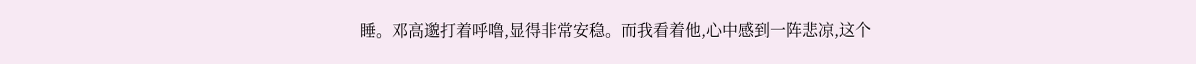睡。邓高邈打着呼噜,显得非常安稳。而我看着他,心中感到一阵悲凉,这个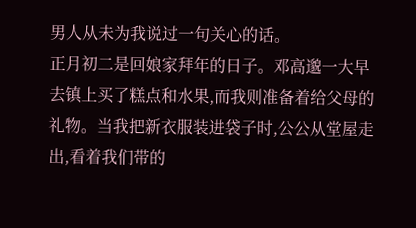男人从未为我说过一句关心的话。
正月初二是回娘家拜年的日子。邓高邈一大早去镇上买了糕点和水果,而我则准备着给父母的礼物。当我把新衣服装进袋子时,公公从堂屋走出,看着我们带的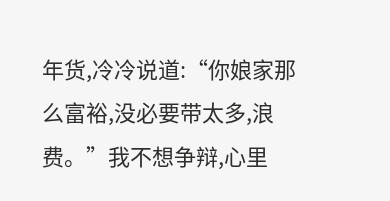年货,冷冷说道:“你娘家那么富裕,没必要带太多,浪费。”我不想争辩,心里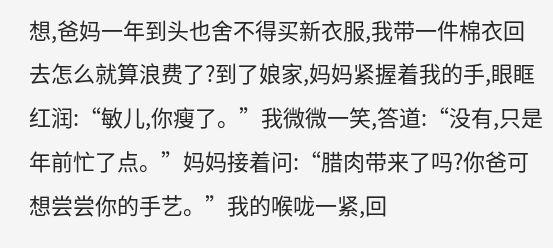想,爸妈一年到头也舍不得买新衣服,我带一件棉衣回去怎么就算浪费了?到了娘家,妈妈紧握着我的手,眼眶红润:“敏儿,你瘦了。”我微微一笑,答道:“没有,只是年前忙了点。”妈妈接着问:“腊肉带来了吗?你爸可想尝尝你的手艺。”我的喉咙一紧,回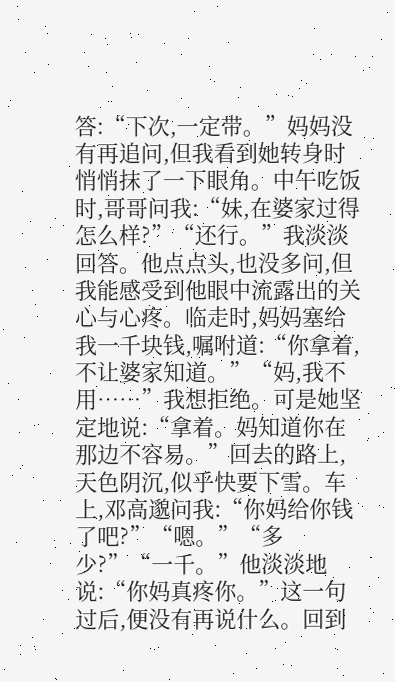答:“下次,一定带。”妈妈没有再追问,但我看到她转身时悄悄抹了一下眼角。中午吃饭时,哥哥问我:“妹,在婆家过得怎么样?”“还行。”我淡淡回答。他点点头,也没多问,但我能感受到他眼中流露出的关心与心疼。临走时,妈妈塞给我一千块钱,嘱咐道:“你拿着,不让婆家知道。”“妈,我不用……”我想拒绝。可是她坚定地说:“拿着。妈知道你在那边不容易。”回去的路上,天色阴沉,似乎快要下雪。车上,邓高邈问我:“你妈给你钱了吧?”“嗯。”“多少?”“一千。”他淡淡地说:“你妈真疼你。”这一句过后,便没有再说什么。回到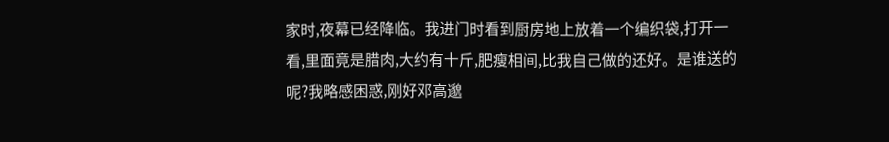家时,夜幕已经降临。我进门时看到厨房地上放着一个编织袋,打开一看,里面竟是腊肉,大约有十斤,肥瘦相间,比我自己做的还好。是谁送的呢?我略感困惑,刚好邓高邈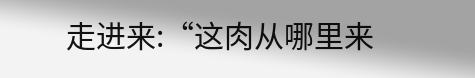走进来:“这肉从哪里来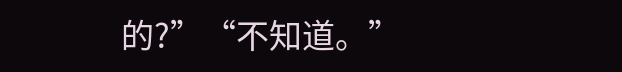的?”“不知道。”